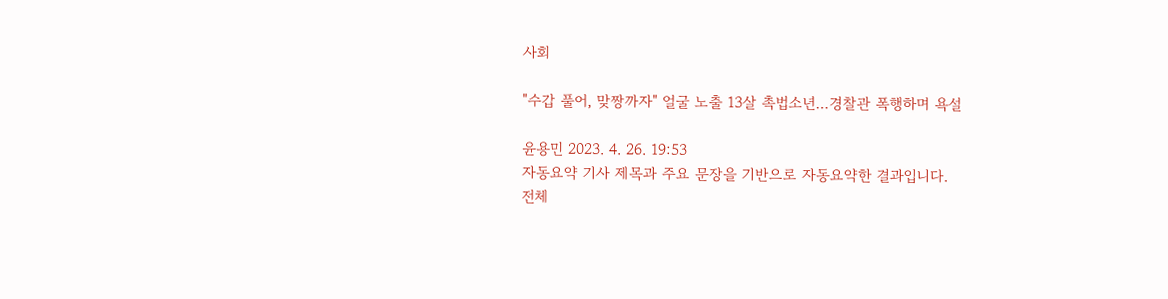사회

"수갑 풀어, 맞짱까자" 얼굴 노출 13살 촉법소년…경찰관 폭행하며 욕설

윤용민 2023. 4. 26. 19:53
자동요약 기사 제목과 주요 문장을 기반으로 자동요약한 결과입니다.
전체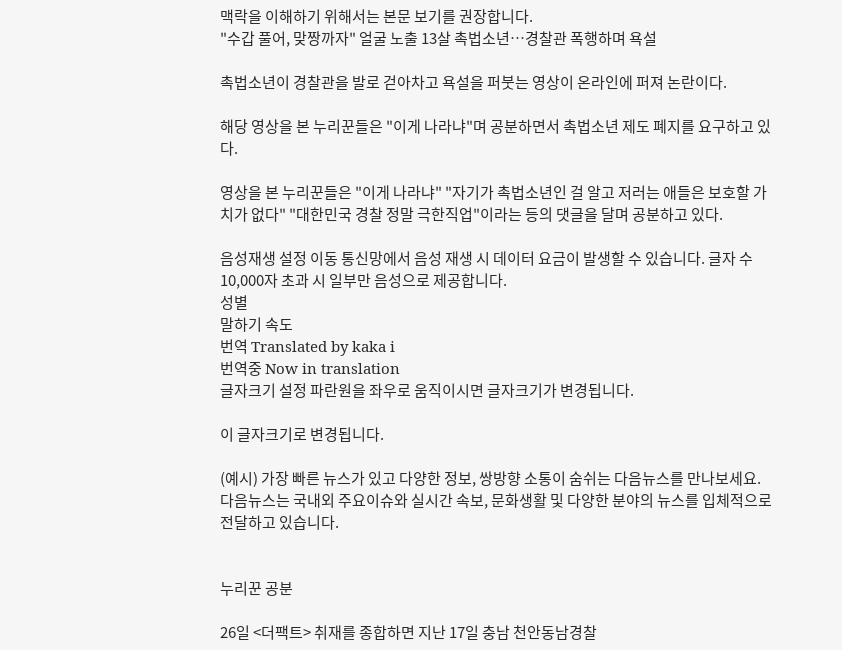맥락을 이해하기 위해서는 본문 보기를 권장합니다.
"수갑 풀어, 맞짱까자" 얼굴 노출 13살 촉법소년…경찰관 폭행하며 욕설

촉법소년이 경찰관을 발로 걷아차고 욕설을 퍼붓는 영상이 온라인에 퍼져 논란이다.

해당 영상을 본 누리꾼들은 "이게 나라냐"며 공분하면서 촉법소년 제도 폐지를 요구하고 있다.

영상을 본 누리꾼들은 "이게 나라냐" "자기가 촉법소년인 걸 알고 저러는 애들은 보호할 가치가 없다" "대한민국 경찰 정말 극한직업"이라는 등의 댓글을 달며 공분하고 있다.

음성재생 설정 이동 통신망에서 음성 재생 시 데이터 요금이 발생할 수 있습니다. 글자 수 10,000자 초과 시 일부만 음성으로 제공합니다.
성별
말하기 속도
번역 Translated by kaka i
번역중 Now in translation
글자크기 설정 파란원을 좌우로 움직이시면 글자크기가 변경됩니다.

이 글자크기로 변경됩니다.

(예시) 가장 빠른 뉴스가 있고 다양한 정보, 쌍방향 소통이 숨쉬는 다음뉴스를 만나보세요. 다음뉴스는 국내외 주요이슈와 실시간 속보, 문화생활 및 다양한 분야의 뉴스를 입체적으로 전달하고 있습니다.


누리꾼 공분

26일 <더팩트> 취재를 종합하면 지난 17일 충남 천안동남경찰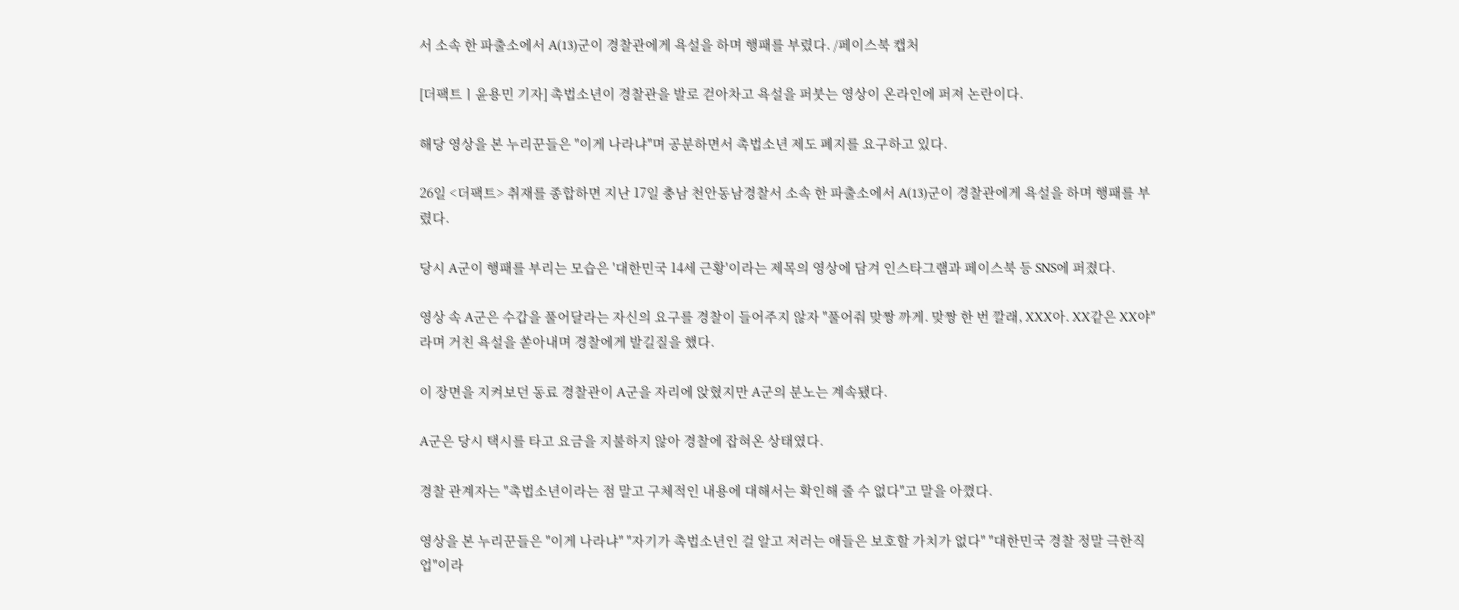서 소속 한 파출소에서 A(13)군이 경찰관에게 욕설을 하며 행패를 부렸다. /페이스북 캡처

[더팩트ㅣ윤용민 기자] 촉법소년이 경찰관을 발로 걷아차고 욕설을 퍼붓는 영상이 온라인에 퍼져 논란이다.

해당 영상을 본 누리꾼들은 "이게 나라냐"며 공분하면서 촉법소년 제도 폐지를 요구하고 있다.

26일 <더팩트> 취재를 종합하면 지난 17일 충남 천안동남경찰서 소속 한 파출소에서 A(13)군이 경찰관에게 욕설을 하며 행패를 부렸다.

당시 A군이 행패를 부리는 모습은 '대한민국 14세 근황'이라는 제목의 영상에 담겨 인스타그램과 페이스북 등 SNS에 퍼졌다.

영상 속 A군은 수갑을 풀어달라는 자신의 요구를 경찰이 들어주지 않자 "풀어줘 맞짱 까게. 맞짱 한 번 깔래, XXX아. XX같은 XX야"라며 거친 욕설을 쏟아내며 경찰에게 발길질을 했다.

이 장면을 지켜보던 동료 경찰관이 A군을 자리에 앉혔지만 A군의 분노는 계속됐다.

A군은 당시 택시를 타고 요금을 지불하지 않아 경찰에 잡혀온 상태였다.

경찰 관계자는 "촉법소년이라는 점 말고 구체적인 내용에 대해서는 확인해 줄 수 없다"고 말을 아꼈다.

영상을 본 누리꾼들은 "이게 나라냐" "자기가 촉법소년인 걸 알고 저러는 애들은 보호할 가치가 없다" "대한민국 경찰 정말 극한직업"이라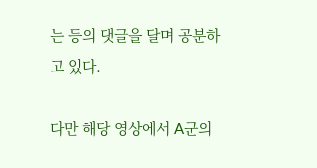는 등의 댓글을 달며 공분하고 있다.

다만 해당 영상에서 A군의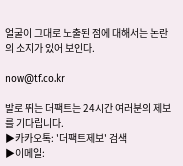얼굴이 그대로 노출된 점에 대해서는 논란의 소지가 있어 보인다.

now@tf.co.kr

발로 뛰는 더팩트는 24시간 여러분의 제보를 기다립니다.
▶카카오톡: '더팩트제보' 검색
▶이메일: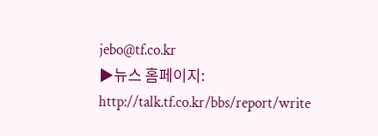jebo@tf.co.kr
▶뉴스 홈페이지: http://talk.tf.co.kr/bbs/report/write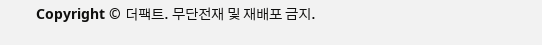Copyright © 더팩트. 무단전재 및 재배포 금지.